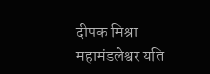दीपक मिश्रा
महामंडलेश्वर यति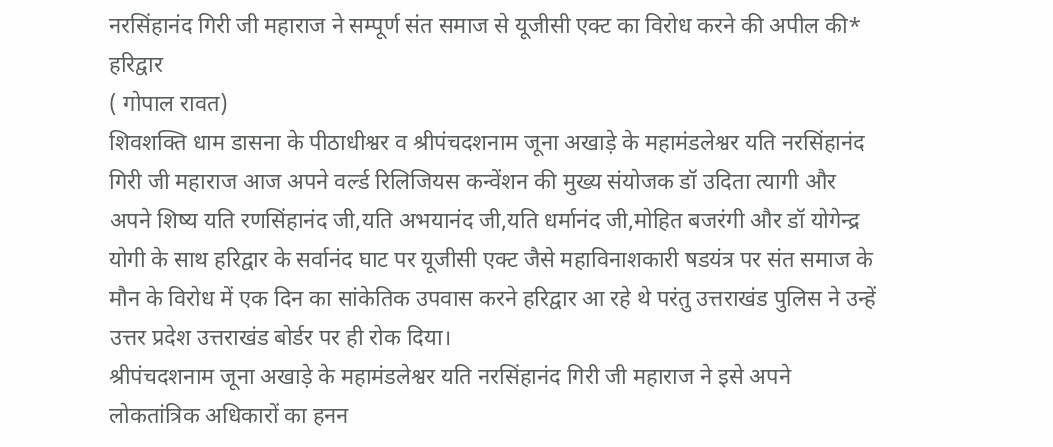नरसिंहानंद गिरी जी महाराज ने सम्पूर्ण संत समाज से यूजीसी एक्ट का विरोध करने की अपील की*
हरिद्वार
( गोपाल रावत)
शिवशक्ति धाम डासना के पीठाधीश्वर व श्रीपंचदशनाम जूना अखाड़े के महामंडलेश्वर यति नरसिंहानंद गिरी जी महाराज आज अपने वर्ल्ड रिलिजियस कन्वेंशन की मुख्य संयोजक डॉ उदिता त्यागी और अपने शिष्य यति रणसिंहानंद जी,यति अभयानंद जी,यति धर्मानंद जी,मोहित बजरंगी और डॉ योगेन्द्र योगी के साथ हरिद्वार के सर्वानंद घाट पर यूजीसी एक्ट जैसे महाविनाशकारी षडयंत्र पर संत समाज के मौन के विरोध में एक दिन का सांकेतिक उपवास करने हरिद्वार आ रहे थे परंतु उत्तराखंड पुलिस ने उन्हें उत्तर प्रदेश उत्तराखंड बोर्डर पर ही रोक दिया।
श्रीपंचदशनाम जूना अखाड़े के महामंडलेश्वर यति नरसिंहानंद गिरी जी महाराज ने इसे अपने लोकतांत्रिक अधिकारों का हनन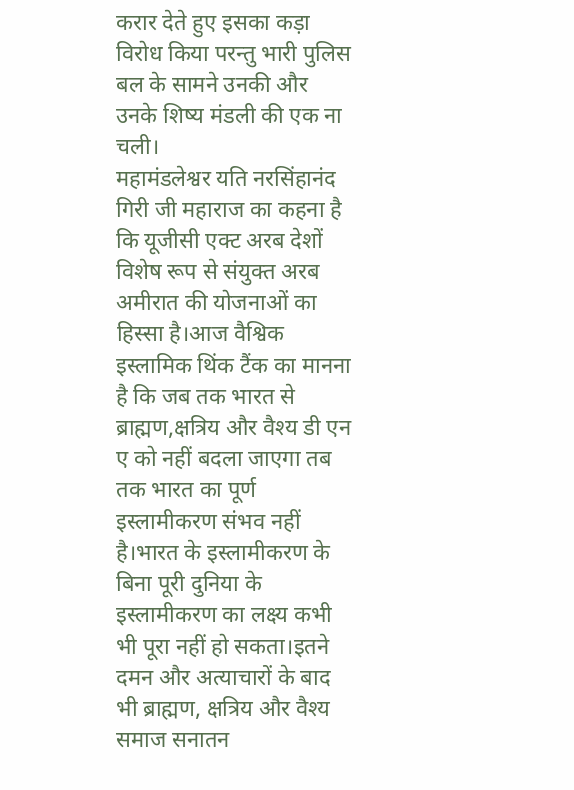करार देते हुए इसका कड़ा विरोध किया परन्तु भारी पुलिस बल के सामने उनकी और उनके शिष्य मंडली की एक ना चली।
महामंडलेश्वर यति नरसिंहानंद गिरी जी महाराज का कहना है कि यूजीसी एक्ट अरब देशों विशेष रूप से संयुक्त अरब अमीरात की योजनाओं का हिस्सा है।आज वैश्विक इस्लामिक थिंक टैंक का मानना है कि जब तक भारत से ब्राह्मण,क्षत्रिय और वैश्य डी एन ए को नहीं बदला जाएगा तब तक भारत का पूर्ण इस्लामीकरण संभव नहीं है।भारत के इस्लामीकरण के बिना पूरी दुनिया के इस्लामीकरण का लक्ष्य कभी भी पूरा नहीं हो सकता।इतने दमन और अत्याचारों के बाद भी ब्राह्मण, क्षत्रिय और वैश्य समाज सनातन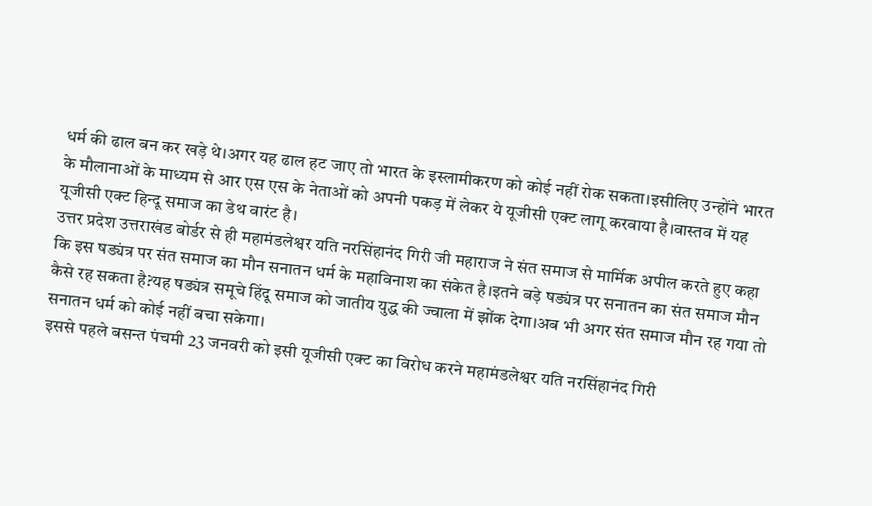धर्म की ढाल बन कर खड़े थे।अगर यह ढाल हट जाए तो भारत के इस्लामीकरण को कोई नहीं रोक सकता।इसीलिए उन्होंने भारत के मौलानाओं के माध्यम से आर एस एस के नेताओं को अपनी पकड़ में लेकर ये यूजीसी एक्ट लागू करवाया है।वास्तव में यह यूजीसी एक्ट हिन्दू समाज का डेथ वारंट है।
उत्तर प्रदेश उत्तराखंड बोर्डर से ही महामंडलेश्वर यति नरसिंहानंद गिरी जी महाराज ने संत समाज से मार्मिक अपील करते हुए कहा कि इस षड्यंत्र पर संत समाज का मौन सनातन धर्म के महाविनाश का संकेत है।इतने बड़े षड्यंत्र पर सनातन का संत समाज मौन कैसे रह सकता है?यह षड्यंत्र समूचे हिंदू समाज को जातीय युद्ध की ज्वाला में झोंक देगा।अब भी अगर संत समाज मौन रह गया तो सनातन धर्म को कोई नहीं बचा सकेगा।
इससे पहले बसन्त पंचमी 23 जनवरी को इसी यूजीसी एक्ट का विरोध करने महामंडलेश्वर यति नरसिंहानंद गिरी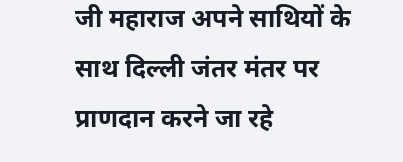जी महाराज अपने साथियों के साथ दिल्ली जंतर मंतर पर प्राणदान करने जा रहे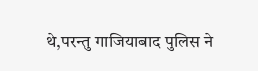थे,परन्तु गाजियाबाद पुलिस ने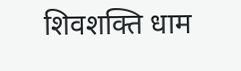शिवशक्ति धाम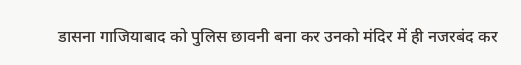डासना गाजियाबाद को पुलिस छावनी बना कर उनको मंदिर में ही नजरबंद कर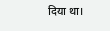दिया था।